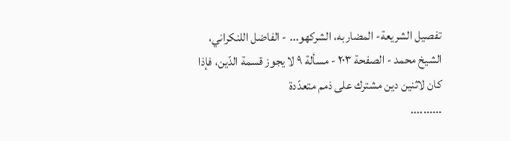تفصيل الشريعة- المضاربه، الشركهو... - الفاضل اللنكراني، الشيخ محمد - الصفحة ٢٠٣ - مسألة ٩ لا يجوز قسمة الدّين، فإذا كان لاثنين دين مشترك على ذمم متعدّدة
..........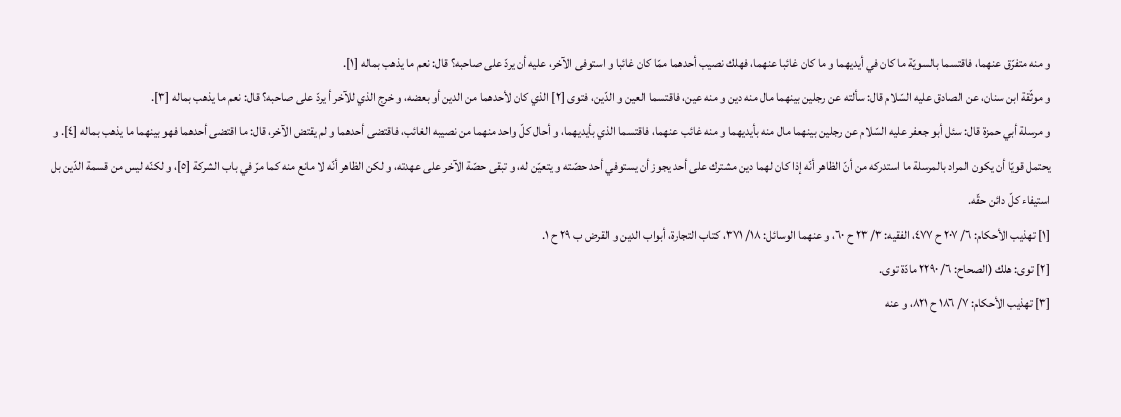و منه متفرّق عنهما، فاقتسما بالسويّة ما كان في أيديهما و ما كان غائبا عنهما، فهلك نصيب أحدهما ممّا كان غائبا و استوفى الآخر، عليه أن يردّ على صاحبه؟ قال: نعم ما يذهب بماله [١].
و موثّقة ابن سنان، عن الصادق عليه السّلام قال: سألته عن رجلين بينهما مال منه دين و منه عين، فاقتسما العين و الدّين، فتوى [٢] الذي كان لأحدهما من الدين أو بعضه، و خرج الذي للآخر أ يردّ على صاحبه؟ قال: نعم ما يذهب بماله [٣].
و مرسلة أبي حمزة قال: سئل أبو جعفر عليه السّلام عن رجلين بينهما مال منه بأيديهما و منه غائب عنهما، فاقتسما الذي بأيديهما، و أحال كلّ واحد منهما من نصيبه الغائب، فاقتضى أحدهما و لم يقتض الآخر، قال: ما اقتضى أحدهما فهو بينهما ما يذهب بماله [٤]. و يحتمل قويّا أن يكون المراد بالمرسلة ما استدركه من أنّ الظاهر أنّه إذا كان لهما دين مشترك على أحد يجوز أن يستوفي أحد حصّته و يتعيّن له، و تبقى حصّة الآخر على عهدته، و لكن الظاهر أنّه لا مانع منه كما مرّ في باب الشركة [٥]، و لكنّه ليس من قسمة الدّين بل استيفاء كلّ دائن حقّه.
[١] تهذيب الأحكام: ٦/ ٢٠٧ ح ٤٧٧، الفقيه: ٣/ ٢٣ ح ٦٠، و عنهما الوسائل: ١٨/ ٣٧١، كتاب التجارة، أبواب الدين و القرض ب ٢٩ ح ١.
[٢] توى: هلك (الصحاح: ٦/ ٢٢٩٠ مادّة توى.
[٣] تهذيب الأحكام: ٧/ ١٨٦ ح ٨٢١، و عنه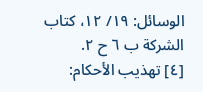الوسائل: ١٩/ ١٢، كتاب الشركة ب ٦ ح ٢.
[٤] تهذيب الأحكام: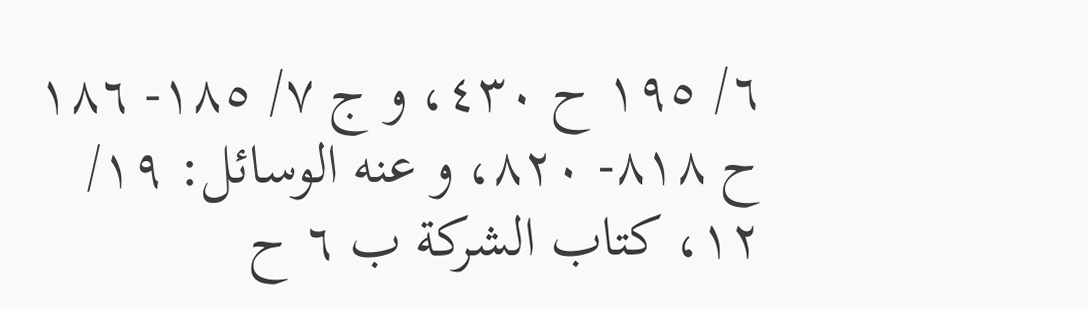٦/ ١٩٥ ح ٤٣٠، و ج ٧/ ١٨٥- ١٨٦ ح ٨١٨- ٨٢٠، و عنه الوسائل: ١٩/ ١٢، كتاب الشركة ب ٦ ح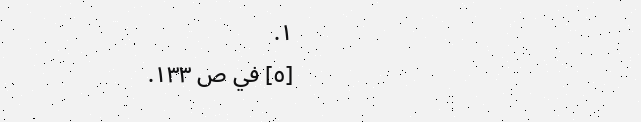١.
[٥] في ص ١٣٣.